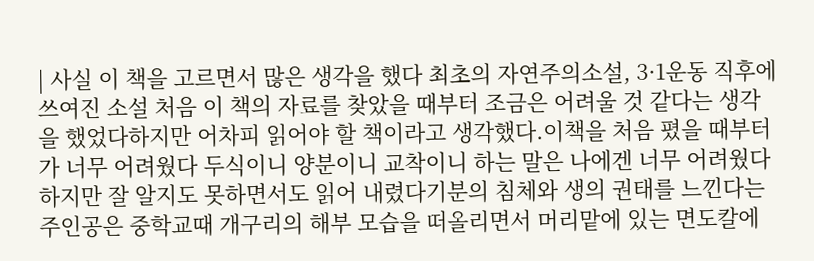| 사실 이 책을 고르면서 많은 생각을 했다 최초의 자연주의소설, 3·1운동 직후에 쓰여진 소설 처음 이 책의 자료를 찾았을 때부터 조금은 어려울 것 같다는 생각을 했었다하지만 어차피 읽어야 할 책이라고 생각했다.이책을 처음 폈을 때부터가 너무 어려웠다 두식이니 양분이니 교착이니 하는 말은 나에겐 너무 어려웠다 하지만 잘 알지도 못하면서도 읽어 내렸다기분의 침체와 생의 권태를 느낀다는 주인공은 중학교때 개구리의 해부 모습을 떠올리면서 머리맡에 있는 면도칼에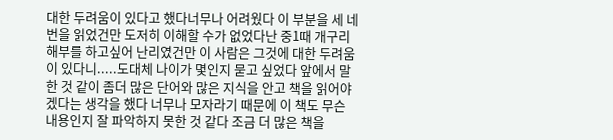대한 두려움이 있다고 했다너무나 어려웠다 이 부분을 세 네번을 읽었건만 도저히 이해할 수가 없었다난 중1때 개구리 해부를 하고싶어 난리였건만 이 사람은 그것에 대한 두려움이 있다니.....도대체 나이가 몇인지 묻고 싶었다 앞에서 말한 것 같이 좀더 많은 단어와 많은 지식을 안고 책을 읽어야 겠다는 생각을 했다 너무나 모자라기 때문에 이 책도 무슨 내용인지 잘 파악하지 못한 것 같다 조금 더 많은 책을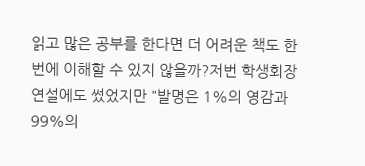읽고 많은 공부를 한다면 더 어려운 책도 한번에 이해할 수 있지 않을까?저번 학생회장 연설에도 썼었지만 "발명은 1%의 영감과 99%의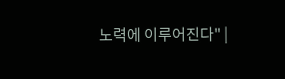노력에 이루어진다" |